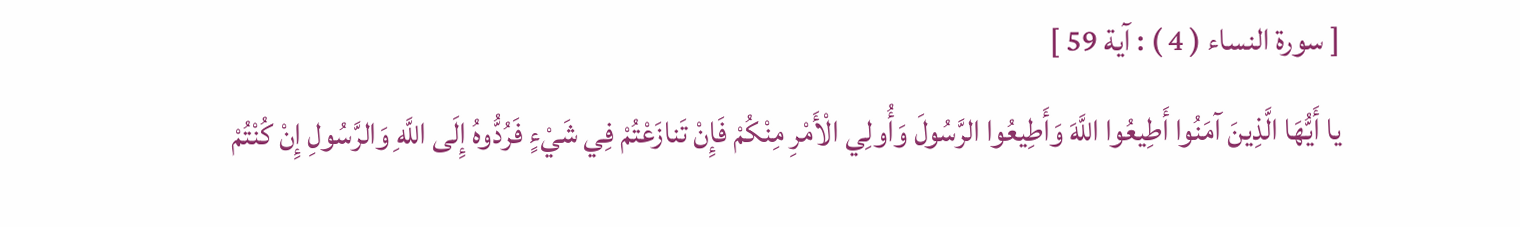[ سورة النساء ( 4 ) : آية 59 ]
يا أَيُّهَا الَّذِينَ آمَنُوا أَطِيعُوا اللَّهَ وَأَطِيعُوا الرَّسُولَ وَأُولِي الْأَمْرِ مِنْكُمْ فَإِنْ تَنازَعْتُمْ فِي شَيْءٍ فَرُدُّوهُ إِلَى اللَّهِ وَالرَّسُولِ إِنْ كُنْتُمْ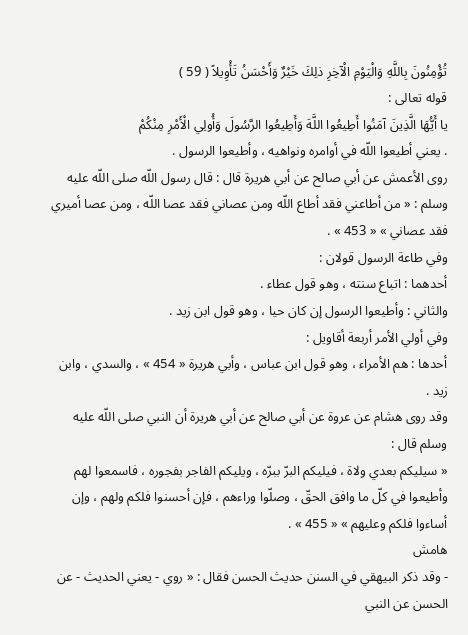تُؤْمِنُونَ بِاللَّهِ وَالْيَوْمِ الْآخِرِ ذلِكَ خَيْرٌ وَأَحْسَنُ تَأْوِيلاً ( 59 )
قوله تعالى :
يا أَيُّهَا الَّذِينَ آمَنُوا أَطِيعُوا اللَّهَ وَأَطِيعُوا الرَّسُولَ وَأُولِي الْأَمْرِ مِنْكُمْ
. يعني أطيعوا اللّه في أوامره ونواهيه ، وأطيعوا الرسول .
روى الأعمش عن أبي صالح عن أبي هريرة قال : قال رسول اللّه صلى اللّه عليه وسلم : « من أطاعني فقد أطاع اللّه ومن عصاني فقد عصا اللّه ، ومن عصا أميري فقد عصاني » « 453 » .
وفي طاعة الرسول قولان :
أحدهما : اتباع سنته ، وهو قول عطاء .
والثاني : وأطيعوا الرسول إن كان حيا ، وهو قول ابن زيد .
وفي أولي الأمر أربعة أقاويل :
أحدها : هم الأمراء ، وهو قول ابن عباس ، وأبي هريرة « 454 » ، والسدي ، وابن زيد .
وقد روى هشام عن عروة عن أبي صالح عن أبي هريرة أن النبي صلى اللّه عليه وسلم قال :
« سيليكم بعدي ولاة ، فيليكم البرّ ببرّه ، ويليكم الفاجر بفجوره ، فاسمعوا لهم وأطيعوا في كلّ ما وافق الحقّ ، وصلّوا وراءهم ، فإن أحسنوا فلكم ولهم ، وإن أساءوا فلكم وعليهم » « 455 » .
هامش
- وقد ذكر البيهقي في السنن حديث الحسن فقال : « روي - يعني الحديث - عن الحسن عن النبي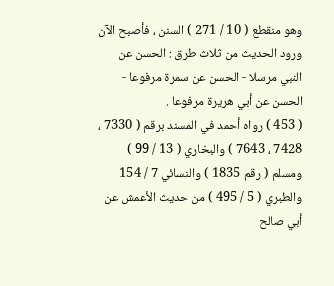وهو منقطع ( 10 / 271 ) السنن ، فأصبح الآن ورود الحديث من ثلاث طرق : الحسن عن النبي مرسلا - الحسن عن سمرة مرفوعا - الحسن عن أبي هريرة مرفوعا .
( 453 ) رواه أحمد في المسند برقم ( 7330 ، 7428 ، 7643 ) والبخاري ( 13 / 99 ) ومسلم ( رقم 1835 ) والنسائي 7 / 154 والطبري ( 5 / 495 ) من حديث الأعمش عن أبي صالح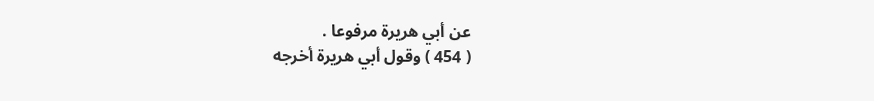عن أبي هريرة مرفوعا .
( 454 ) وقول أبي هريرة أخرجه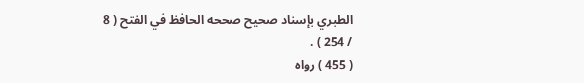الطبري بإسناد صحيح صححه الحافظ في الفتح ( 8 / 254 ) .
( 455 ) رواه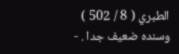الطبري ( 8 / 502 ) وسنده ضعيف جدا . -